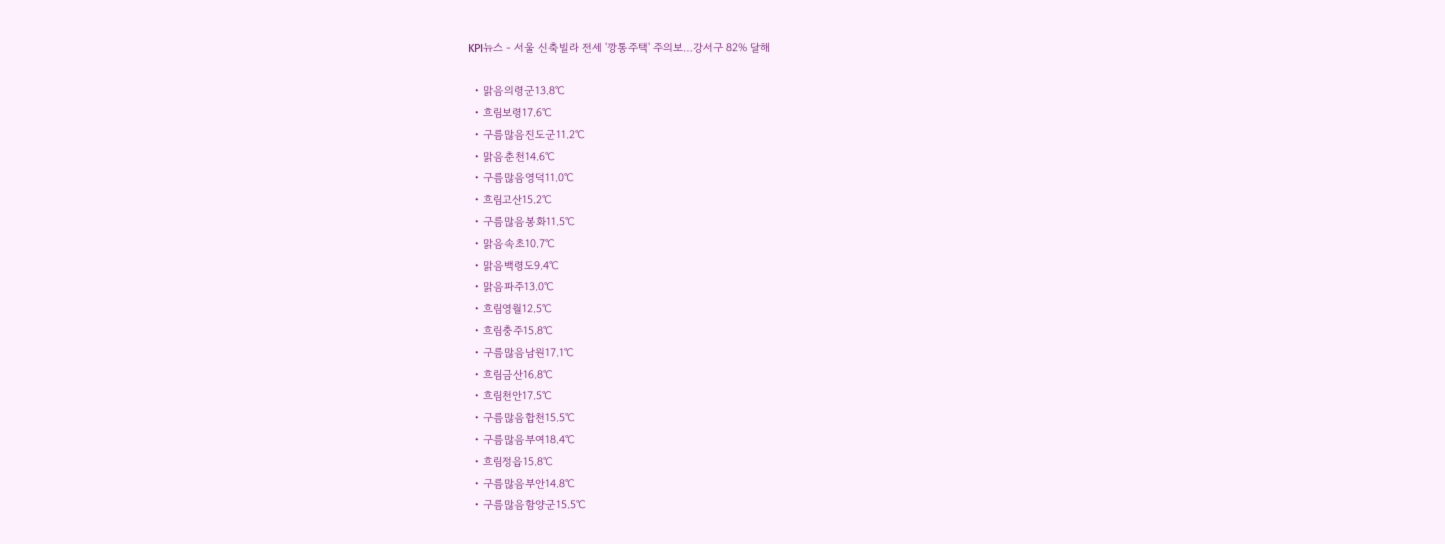KPI뉴스 - 서울 신축빌라 전세 '깡통주택' 주의보…강서구 82% 달해

  • 맑음의령군13.8℃
  • 흐림보령17.6℃
  • 구름많음진도군11.2℃
  • 맑음춘천14.6℃
  • 구름많음영덕11.0℃
  • 흐림고산15.2℃
  • 구름많음봉화11.5℃
  • 맑음속초10.7℃
  • 맑음백령도9.4℃
  • 맑음파주13.0℃
  • 흐림영월12.5℃
  • 흐림충주15.8℃
  • 구름많음남원17.1℃
  • 흐림금산16.8℃
  • 흐림천안17.5℃
  • 구름많음합천15.5℃
  • 구름많음부여18.4℃
  • 흐림정읍15.8℃
  • 구름많음부안14.8℃
  • 구름많음함양군15.5℃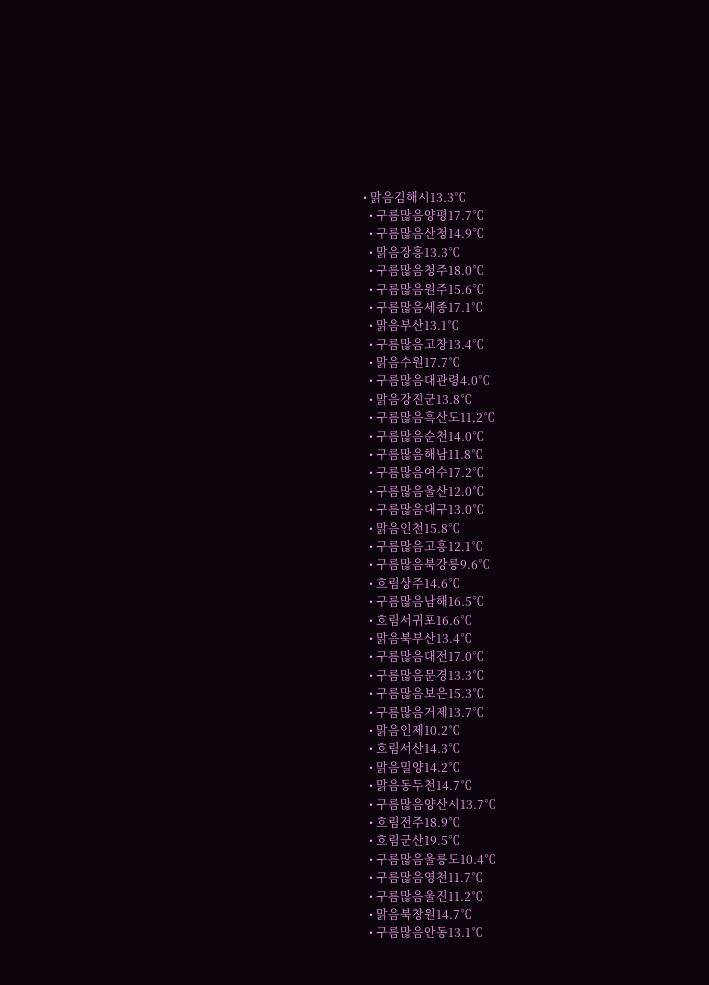• 맑음김해시13.3℃
  • 구름많음양평17.7℃
  • 구름많음산청14.9℃
  • 맑음장흥13.3℃
  • 구름많음청주18.0℃
  • 구름많음원주15.6℃
  • 구름많음세종17.1℃
  • 맑음부산13.1℃
  • 구름많음고창13.4℃
  • 맑음수원17.7℃
  • 구름많음대관령4.0℃
  • 맑음강진군13.8℃
  • 구름많음흑산도11.2℃
  • 구름많음순천14.0℃
  • 구름많음해남11.8℃
  • 구름많음여수17.2℃
  • 구름많음울산12.0℃
  • 구름많음대구13.0℃
  • 맑음인천15.8℃
  • 구름많음고흥12.1℃
  • 구름많음북강릉9.6℃
  • 흐림상주14.6℃
  • 구름많음남해16.5℃
  • 흐림서귀포16.6℃
  • 맑음북부산13.4℃
  • 구름많음대전17.0℃
  • 구름많음문경13.3℃
  • 구름많음보은15.3℃
  • 구름많음거제13.7℃
  • 맑음인제10.2℃
  • 흐림서산14.3℃
  • 맑음밀양14.2℃
  • 맑음동두천14.7℃
  • 구름많음양산시13.7℃
  • 흐림전주18.9℃
  • 흐림군산19.5℃
  • 구름많음울릉도10.4℃
  • 구름많음영천11.7℃
  • 구름많음울진11.2℃
  • 맑음북창원14.7℃
  • 구름많음안동13.1℃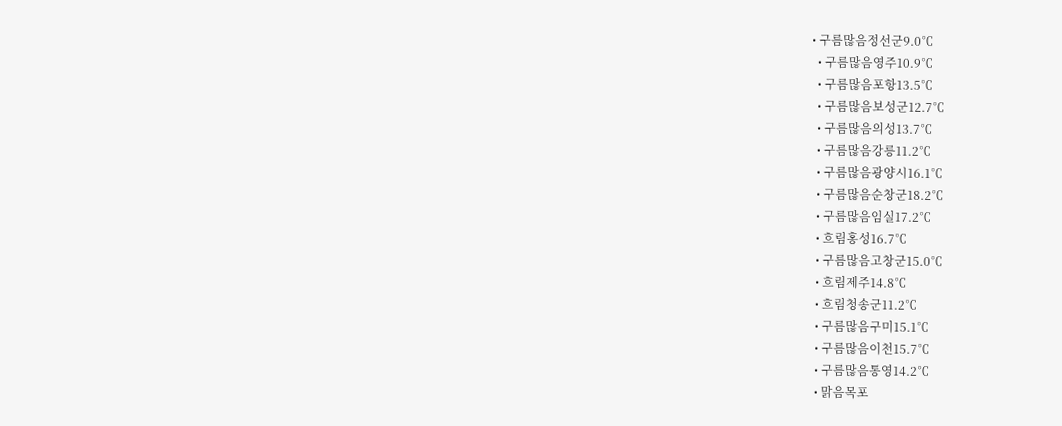• 구름많음정선군9.0℃
  • 구름많음영주10.9℃
  • 구름많음포항13.5℃
  • 구름많음보성군12.7℃
  • 구름많음의성13.7℃
  • 구름많음강릉11.2℃
  • 구름많음광양시16.1℃
  • 구름많음순창군18.2℃
  • 구름많음임실17.2℃
  • 흐림홍성16.7℃
  • 구름많음고창군15.0℃
  • 흐림제주14.8℃
  • 흐림청송군11.2℃
  • 구름많음구미15.1℃
  • 구름많음이천15.7℃
  • 구름많음통영14.2℃
  • 맑음목포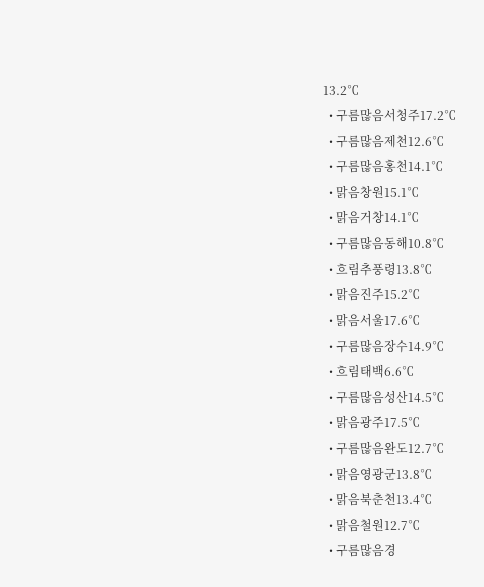13.2℃
  • 구름많음서청주17.2℃
  • 구름많음제천12.6℃
  • 구름많음홍천14.1℃
  • 맑음창원15.1℃
  • 맑음거창14.1℃
  • 구름많음동해10.8℃
  • 흐림추풍령13.8℃
  • 맑음진주15.2℃
  • 맑음서울17.6℃
  • 구름많음장수14.9℃
  • 흐림태백6.6℃
  • 구름많음성산14.5℃
  • 맑음광주17.5℃
  • 구름많음완도12.7℃
  • 맑음영광군13.8℃
  • 맑음북춘천13.4℃
  • 맑음철원12.7℃
  • 구름많음경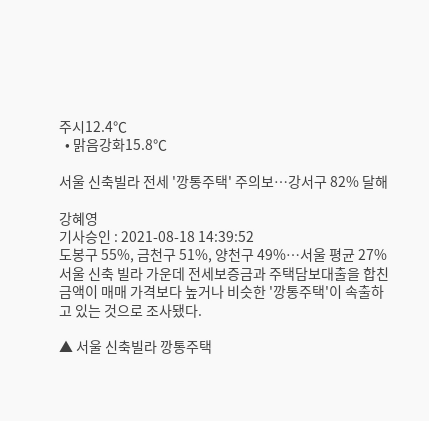주시12.4℃
  • 맑음강화15.8℃

서울 신축빌라 전세 '깡통주택' 주의보…강서구 82% 달해

강혜영
기사승인 : 2021-08-18 14:39:52
도봉구 55%, 금천구 51%, 양천구 49%…서울 평균 27% 서울 신축 빌라 가운데 전세보증금과 주택담보대출을 합친 금액이 매매 가격보다 높거나 비슷한 '깡통주택'이 속출하고 있는 것으로 조사됐다.

▲ 서울 신축빌라 깡통주택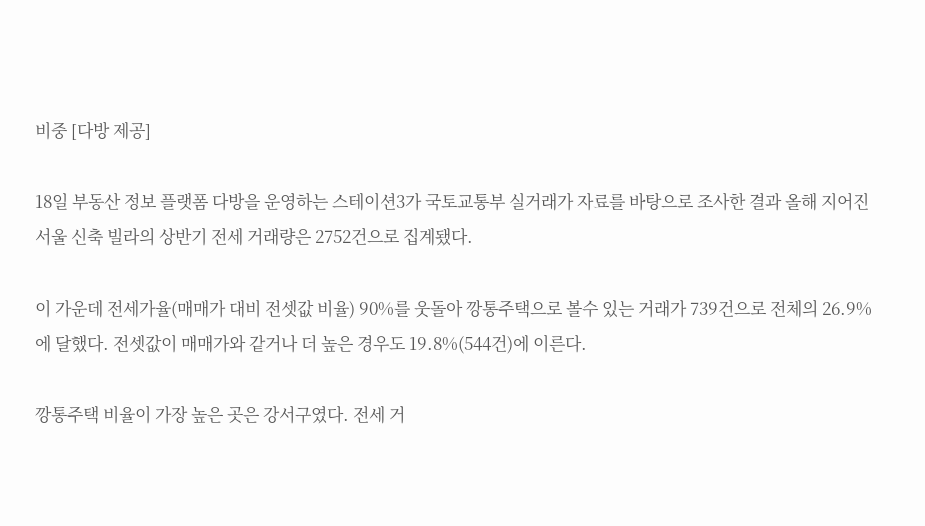비중 [다방 제공]

18일 부동산 정보 플랫폼 다방을 운영하는 스테이션3가 국토교통부 실거래가 자료를 바탕으로 조사한 결과 올해 지어진 서울 신축 빌라의 상반기 전세 거래량은 2752건으로 집계됐다.

이 가운데 전세가율(매매가 대비 전셋값 비율) 90%를 웃돌아 깡통주택으로 볼수 있는 거래가 739건으로 전체의 26.9%에 달했다. 전셋값이 매매가와 같거나 더 높은 경우도 19.8%(544건)에 이른다.

깡통주택 비율이 가장 높은 곳은 강서구였다. 전세 거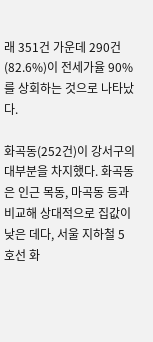래 351건 가운데 290건(82.6%)이 전세가율 90%를 상회하는 것으로 나타났다.

화곡동(252건)이 강서구의 대부분을 차지했다. 화곡동은 인근 목동, 마곡동 등과 비교해 상대적으로 집값이 낮은 데다, 서울 지하철 5호선 화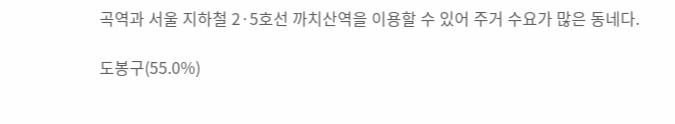곡역과 서울 지하철 2·5호선 까치산역을 이용할 수 있어 주거 수요가 많은 동네다.

도봉구(55.0%)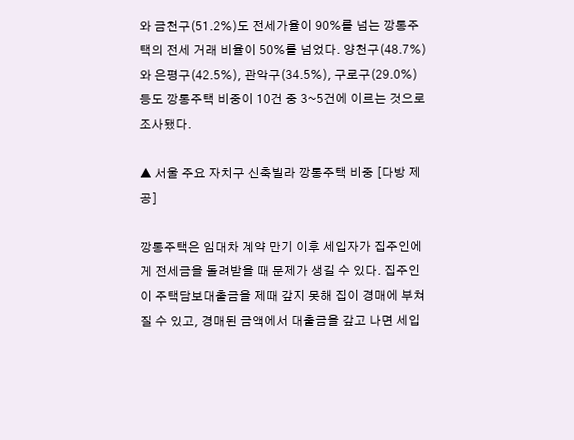와 금천구(51.2%)도 전세가율이 90%를 넘는 깡통주택의 전세 거래 비율이 50%를 넘었다. 양천구(48.7%)와 은평구(42.5%), 관악구(34.5%), 구로구(29.0%) 등도 깡통주택 비중이 10건 중 3~5건에 이르는 것으로 조사됐다.

▲ 서울 주요 자치구 신축빌라 깡통주택 비중 [다방 제공]

깡통주택은 임대차 계약 만기 이후 세입자가 집주인에게 전세금을 돌려받을 때 문제가 생길 수 있다. 집주인이 주택담보대출금을 제때 갚지 못해 집이 경매에 부쳐질 수 있고, 경매된 금액에서 대출금을 갚고 나면 세입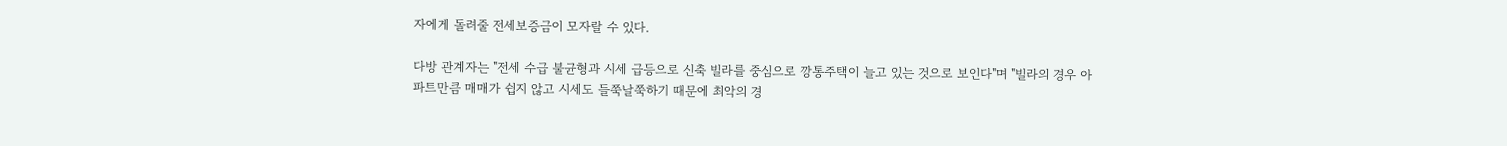자에게 돌려줄 전세보증금이 모자랄 수 있다.

다방 관계자는 "전세 수급 불균형과 시세 급등으로 신축 빌라를 중심으로 깡통주택이 늘고 있는 것으로 보인다"며 "빌라의 경우 아파트만큼 매매가 쉽지 않고 시세도 들쭉날쭉하기 때문에 최악의 경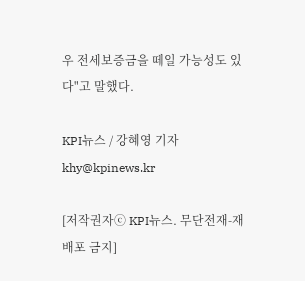우 전세보증금을 떼일 가능성도 있다"고 말했다.

KPI뉴스 / 강혜영 기자 khy@kpinews.kr

[저작권자ⓒ KPI뉴스. 무단전재-재배포 금지]